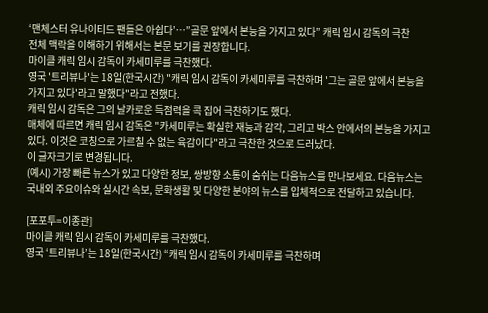‘맨체스터 유나이티드 팬들은 아쉽다’…”골문 앞에서 본능을 가지고 있다” 캐릭 임시 감독의 극찬
전체 맥락을 이해하기 위해서는 본문 보기를 권장합니다.
마이클 캐릭 임시 감독이 카세미루를 극찬했다.
영국 '트리뷰나'는 18일(한국시간) "캐릭 임시 감독이 카세미루를 극찬하며 '그는 골문 앞에서 본능을 가지고 있다'라고 말했다"라고 전했다.
캐릭 임시 감독은 그의 날카로운 득점력을 콕 집어 극찬하기도 했다.
매체에 따르면 캐릭 임시 감독은 "카세미루는 확실한 재능과 감각, 그리고 박스 안에서의 본능을 가지고 있다. 이것은 코칭으로 가르칠 수 없는 육감이다"라고 극찬한 것으로 드러났다.
이 글자크기로 변경됩니다.
(예시) 가장 빠른 뉴스가 있고 다양한 정보, 쌍방향 소통이 숨쉬는 다음뉴스를 만나보세요. 다음뉴스는 국내외 주요이슈와 실시간 속보, 문화생활 및 다양한 분야의 뉴스를 입체적으로 전달하고 있습니다.

[포포투=이종관]
마이클 캐릭 임시 감독이 카세미루를 극찬했다.
영국 ‘트리뷰나’는 18일(한국시간) “캐릭 임시 감독이 카세미루를 극찬하며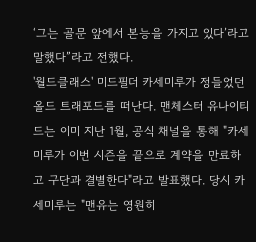‘그는 골문 앞에서 본능을 가지고 있다’라고 말했다”라고 전했다.
'월드클래스' 미드필더 카세미루가 정들었던 올드 트래포드를 떠난다. 맨체스터 유나이티드는 이미 지난 1월, 공식 채널을 통해 "카세미루가 이번 시즌을 끝으로 계약을 만료하고 구단과 결별한다"라고 발표했다. 당시 카세미루는 "맨유는 영원히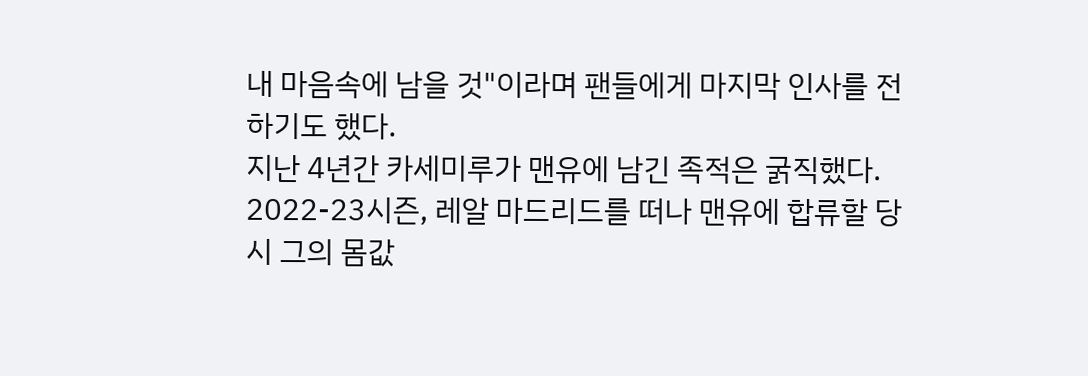내 마음속에 남을 것"이라며 팬들에게 마지막 인사를 전하기도 했다.
지난 4년간 카세미루가 맨유에 남긴 족적은 굵직했다. 2022-23시즌, 레알 마드리드를 떠나 맨유에 합류할 당시 그의 몸값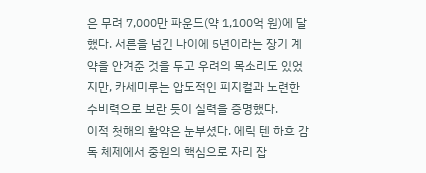은 무려 7,000만 파운드(약 1,100억 원)에 달했다. 서른을 넘긴 나이에 5년이라는 장기 계약을 안겨준 것을 두고 우려의 목소리도 있었지만, 카세미루는 압도적인 피지컬과 노련한 수비력으로 보란 듯이 실력을 증명했다.
이적 첫해의 활약은 눈부셨다. 에릭 텐 하흐 감독 체제에서 중원의 핵심으로 자리 잡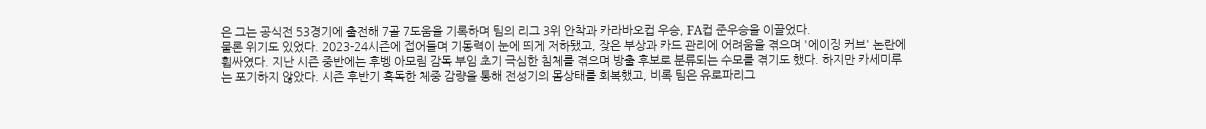은 그는 공식전 53경기에 출전해 7골 7도움을 기록하며 팀의 리그 3위 안착과 카라바오컵 우승, FA컵 준우승을 이끌었다.
물론 위기도 있었다. 2023-24시즌에 접어들며 기동력이 눈에 띄게 저하됐고, 잦은 부상과 카드 관리에 어려움을 겪으며 '에이징 커브' 논란에 휩싸였다. 지난 시즌 중반에는 후벵 아모림 감독 부임 초기 극심한 침체를 겪으며 방출 후보로 분류되는 수모를 겪기도 했다. 하지만 카세미루는 포기하지 않았다. 시즌 후반기 혹독한 체중 감량을 통해 전성기의 몸상태를 회복했고, 비록 팀은 유로파리그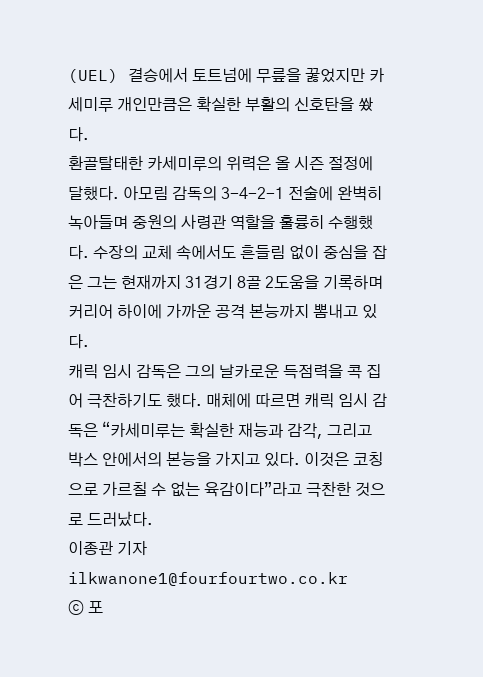(UEL) 결승에서 토트넘에 무릎을 꿇었지만 카세미루 개인만큼은 확실한 부활의 신호탄을 쐈다.
환골탈태한 카세미루의 위력은 올 시즌 절정에 달했다. 아모림 감독의 3-4-2-1 전술에 완벽히 녹아들며 중원의 사령관 역할을 훌륭히 수행했다. 수장의 교체 속에서도 흔들림 없이 중심을 잡은 그는 현재까지 31경기 8골 2도움을 기록하며 커리어 하이에 가까운 공격 본능까지 뽐내고 있다.
캐릭 임시 감독은 그의 날카로운 득점력을 콕 집어 극찬하기도 했다. 매체에 따르면 캐릭 임시 감독은 “카세미루는 확실한 재능과 감각, 그리고 박스 안에서의 본능을 가지고 있다. 이것은 코칭으로 가르칠 수 없는 육감이다”라고 극찬한 것으로 드러났다.
이종관 기자 ilkwanone1@fourfourtwo.co.kr
ⓒ 포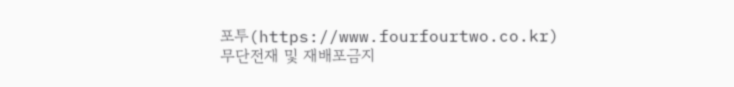포투(https://www.fourfourtwo.co.kr) 무단전재 및 재배포금지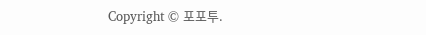Copyright © 포포투.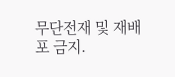무단전재 및 재배포 금지.